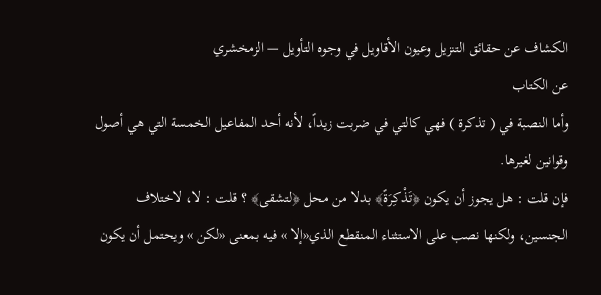الكشاف عن حقائق التنزيل وعيون الأقاويل في وجوه التأويل — الزمخشري
عن الكتاب
وأما النصبة في ( تذكرة ) فهي كالتي في ضربت زيداً، لأنه أحد المفاعيل الخمسة التي هي أصول وقوانين لغيرها.
فإن قلت : هل يجوز أن يكون ﴿تَذْكِرَةً﴾ بدلا من محل ﴿لتشقى﴾ ؟ قلت : لا، لاختلاف الجنسين، ولكنها نصب على الاستثناء المنقطع الذي«إلا » فيه بمعنى «لكن » ويحتمل أن يكون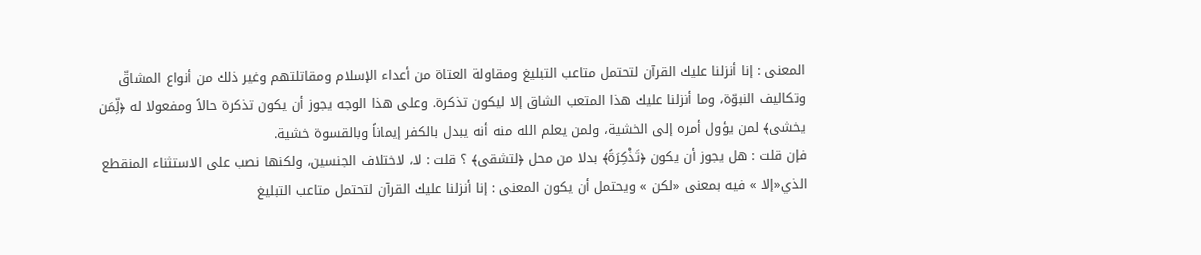المعنى : إنا أنزلنا عليك القرآن لتحتمل متاعب التبليغ ومقاولة العتاة من أعداء الإسلام ومقاتلتهم وغير ذلك من أنواع المشاقّ وتكاليف النبوّة، وما أنزلنا عليك هذا المتعب الشاق إلا ليكون تذكرة. وعلى هذا الوجه يجوز أن يكون تذكرة حالاً ومفعولا له ﴿لِّمَن يخشى﴾ لمن يؤول أمره إلى الخشية، ولمن يعلم الله منه أنه يبدل بالكفر إيماناً وبالقسوة خشية.
فإن قلت : هل يجوز أن يكون ﴿تَذْكِرَةً﴾ بدلا من محل ﴿لتشقى﴾ ؟ قلت : لا، لاختلاف الجنسين، ولكنها نصب على الاستثناء المنقطع الذي«إلا » فيه بمعنى «لكن » ويحتمل أن يكون المعنى : إنا أنزلنا عليك القرآن لتحتمل متاعب التبليغ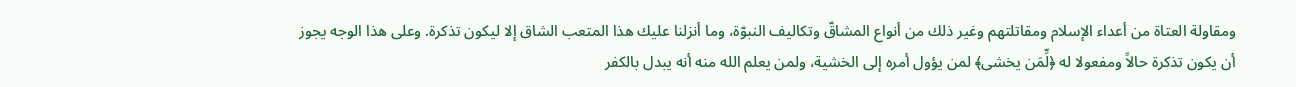ومقاولة العتاة من أعداء الإسلام ومقاتلتهم وغير ذلك من أنواع المشاقّ وتكاليف النبوّة، وما أنزلنا عليك هذا المتعب الشاق إلا ليكون تذكرة. وعلى هذا الوجه يجوز أن يكون تذكرة حالاً ومفعولا له ﴿لِّمَن يخشى﴾ لمن يؤول أمره إلى الخشية، ولمن يعلم الله منه أنه يبدل بالكفر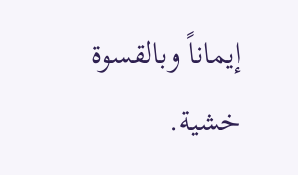إيماناً وبالقسوة خشية.